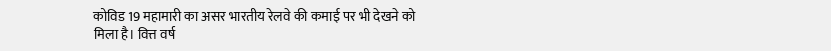कोविड 19 महामारी का असर भारतीय रेलवे की कमाई पर भी देखने को मिला है। वित्त वर्ष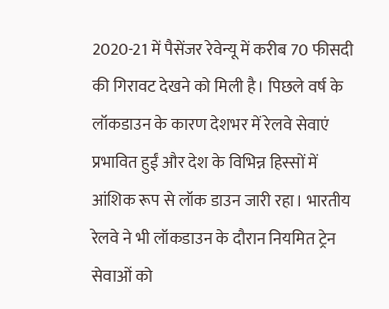2020-21 में पैसेंजर रेवेन्यू में करीब 70 फीसदी की गिरावट देखने को मिली है। पिछले वर्ष के लॉकडाउन के कारण देशभर में रेलवे सेवाएं प्रभावित हुईं और देश के विभिन्न हिस्सों में आंशिक रूप से लॉक डाउन जारी रहा। भारतीय रेलवे ने भी लॉकडाउन के दौरान नियमित ट्रेन सेवाओं को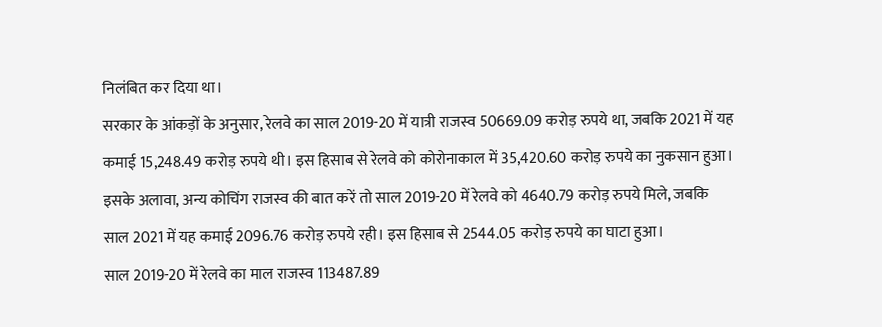निलंबित कर दिया था।
सरकार के आंकड़ों के अनुसार, रेलवे का साल 2019-20 में यात्री राजस्व 50669.09 करोड़ रुपये था, जबकि 2021 में यह कमाई 15,248.49 करोड़ रुपये थी। इस हिसाब से रेलवे को कोरोनाकाल में 35,420.60 करोड़ रुपये का नुकसान हुआ। इसके अलावा, अन्य कोचिंग राजस्व की बात करें तो साल 2019-20 में रेलवे को 4640.79 करोड़ रुपये मिले, जबकि साल 2021 में यह कमाई 2096.76 करोड़ रुपये रही। इस हिसाब से 2544.05 करोड़ रुपये का घाटा हुआ।
साल 2019-20 में रेलवे का माल राजस्व 113487.89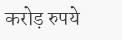करोड़ रुपये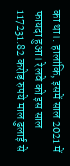का था।. हालांकि, इसमें साल 2021 में फायदा हुआ। रेलवे को इस साल 117231.82 करोड़ रुपये माल ढुलाई से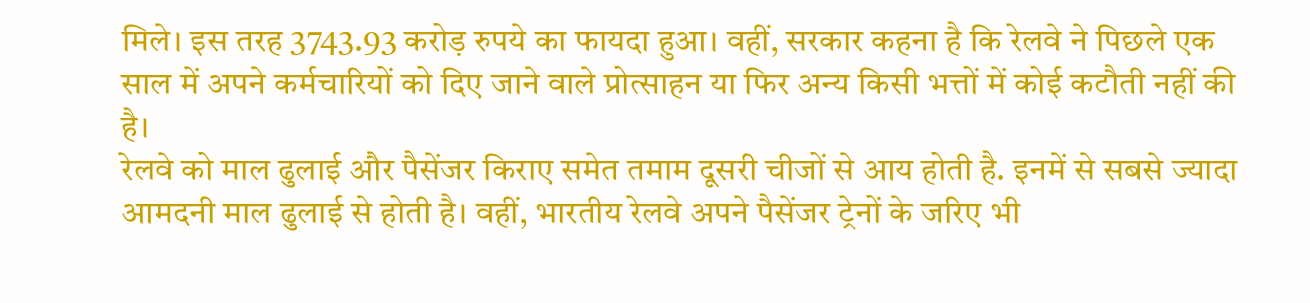मिले। इस तरह 3743.93 करोड़ रुपये का फायदा हुआ। वहीं, सरकार कहना है कि रेलवे ने पिछले एक साल में अपने कर्मचारियों को दिए जाने वाले प्रोत्साहन या फिर अन्य किसी भत्तों में कोई कटौती नहीं की है।
रेलवे को माल ढुलाई और पैसेंजर किराए समेत तमाम दूसरी चीजों से आय होती है. इनमें से सबसे ज्यादा आमदनी माल ढुलाई से होती है। वहीं, भारतीय रेलवे अपने पैसेंजर ट्रेनों के जरिए भी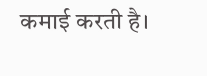कमाई करती है।